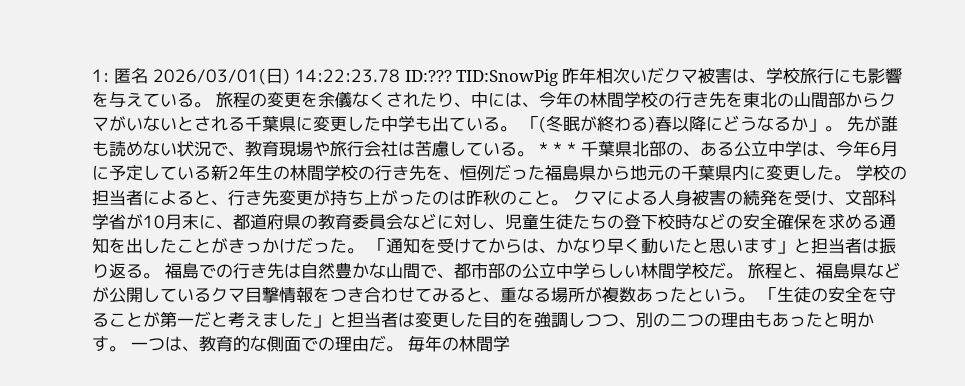1: 匿名 2026/03/01(日) 14:22:23.78 ID:??? TID:SnowPig 昨年相次いだクマ被害は、学校旅行にも影響を与えている。 旅程の変更を余儀なくされたり、中には、今年の林間学校の行き先を東北の山間部からクマがいないとされる千葉県に変更した中学も出ている。 「(冬眠が終わる)春以降にどうなるか」。 先が誰も読めない状況で、教育現場や旅行会社は苦慮している。 * * * 千葉県北部の、ある公立中学は、今年6月に予定している新2年生の林間学校の行き先を、恒例だった福島県から地元の千葉県内に変更した。 学校の担当者によると、行き先変更が持ち上がったのは昨秋のこと。 クマによる人身被害の続発を受け、文部科学省が10月末に、都道府県の教育委員会などに対し、児童生徒たちの登下校時などの安全確保を求める通知を出したことがきっかけだった。 「通知を受けてからは、かなり早く動いたと思います」と担当者は振り返る。 福島での行き先は自然豊かな山間で、都市部の公立中学らしい林間学校だ。 旅程と、福島県などが公開しているクマ目撃情報をつき合わせてみると、重なる場所が複数あったという。 「生徒の安全を守ることが第一だと考えました」と担当者は変更した目的を強調しつつ、別の二つの理由もあったと明かす。 一つは、教育的な側面での理由だ。 毎年の林間学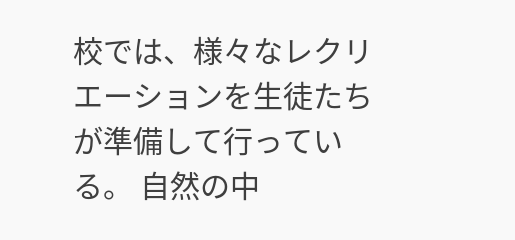校では、様々なレクリエーションを生徒たちが準備して行っている。 自然の中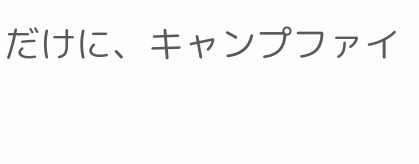だけに、キャンプファイ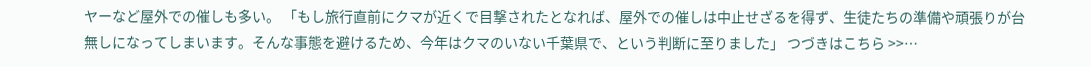ヤーなど屋外での催しも多い。 「もし旅行直前にクマが近くで目撃されたとなれば、屋外での催しは中止せざるを得ず、生徒たちの準備や頑張りが台無しになってしまいます。そんな事態を避けるため、今年はクマのいない千葉県で、という判断に至りました」 つづきはこちら >>…